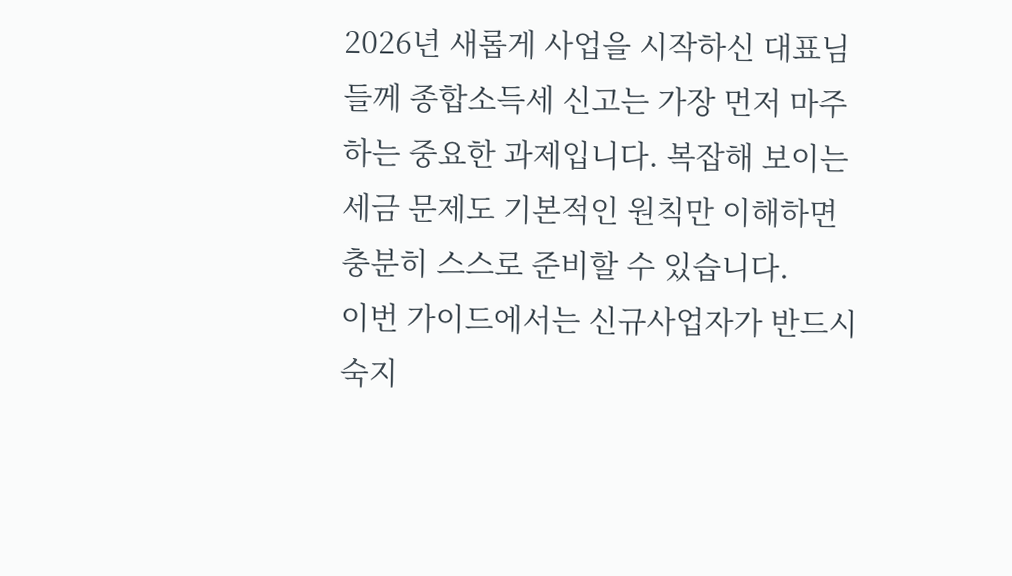2026년 새롭게 사업을 시작하신 대표님들께 종합소득세 신고는 가장 먼저 마주하는 중요한 과제입니다. 복잡해 보이는 세금 문제도 기본적인 원칙만 이해하면 충분히 스스로 준비할 수 있습니다.
이번 가이드에서는 신규사업자가 반드시 숙지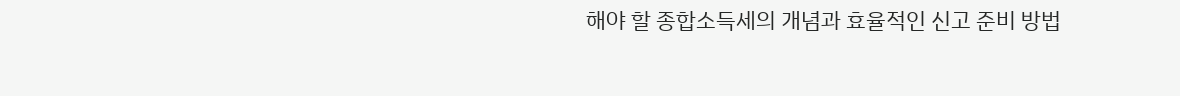해야 할 종합소득세의 개념과 효율적인 신고 준비 방법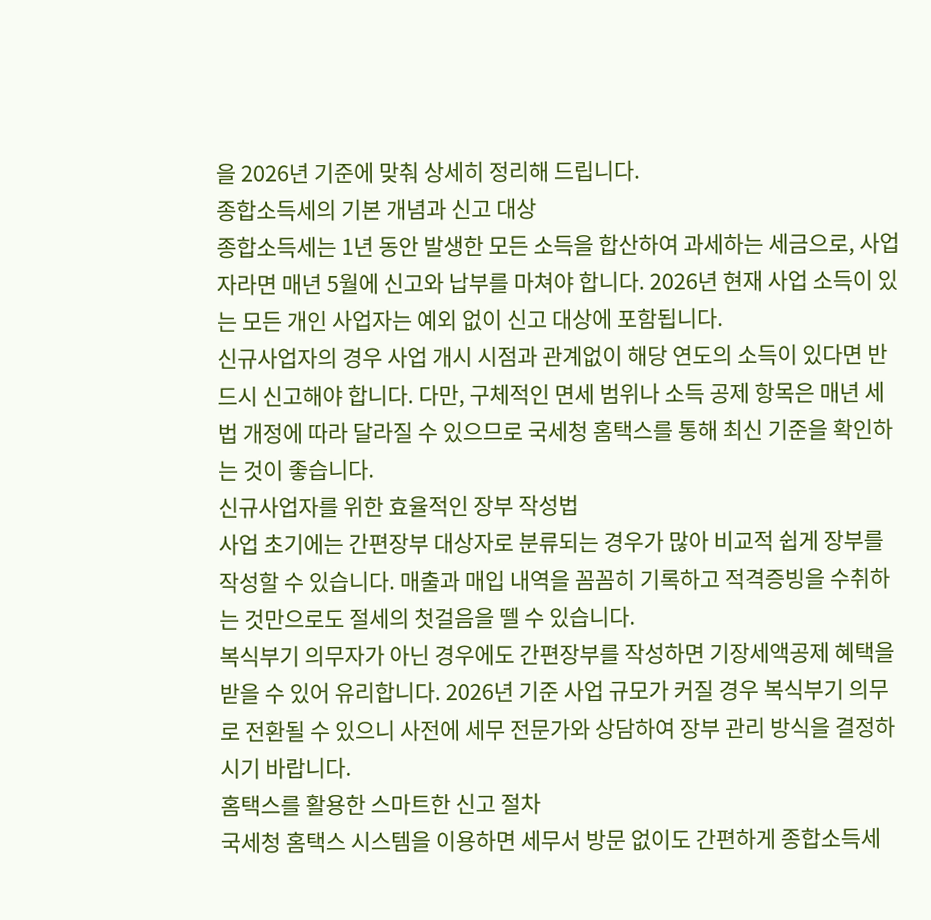을 2026년 기준에 맞춰 상세히 정리해 드립니다.
종합소득세의 기본 개념과 신고 대상
종합소득세는 1년 동안 발생한 모든 소득을 합산하여 과세하는 세금으로, 사업자라면 매년 5월에 신고와 납부를 마쳐야 합니다. 2026년 현재 사업 소득이 있는 모든 개인 사업자는 예외 없이 신고 대상에 포함됩니다.
신규사업자의 경우 사업 개시 시점과 관계없이 해당 연도의 소득이 있다면 반드시 신고해야 합니다. 다만, 구체적인 면세 범위나 소득 공제 항목은 매년 세법 개정에 따라 달라질 수 있으므로 국세청 홈택스를 통해 최신 기준을 확인하는 것이 좋습니다.
신규사업자를 위한 효율적인 장부 작성법
사업 초기에는 간편장부 대상자로 분류되는 경우가 많아 비교적 쉽게 장부를 작성할 수 있습니다. 매출과 매입 내역을 꼼꼼히 기록하고 적격증빙을 수취하는 것만으로도 절세의 첫걸음을 뗄 수 있습니다.
복식부기 의무자가 아닌 경우에도 간편장부를 작성하면 기장세액공제 혜택을 받을 수 있어 유리합니다. 2026년 기준 사업 규모가 커질 경우 복식부기 의무로 전환될 수 있으니 사전에 세무 전문가와 상담하여 장부 관리 방식을 결정하시기 바랍니다.
홈택스를 활용한 스마트한 신고 절차
국세청 홈택스 시스템을 이용하면 세무서 방문 없이도 간편하게 종합소득세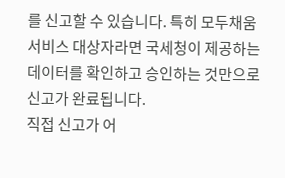를 신고할 수 있습니다. 특히 모두채움 서비스 대상자라면 국세청이 제공하는 데이터를 확인하고 승인하는 것만으로 신고가 완료됩니다.
직접 신고가 어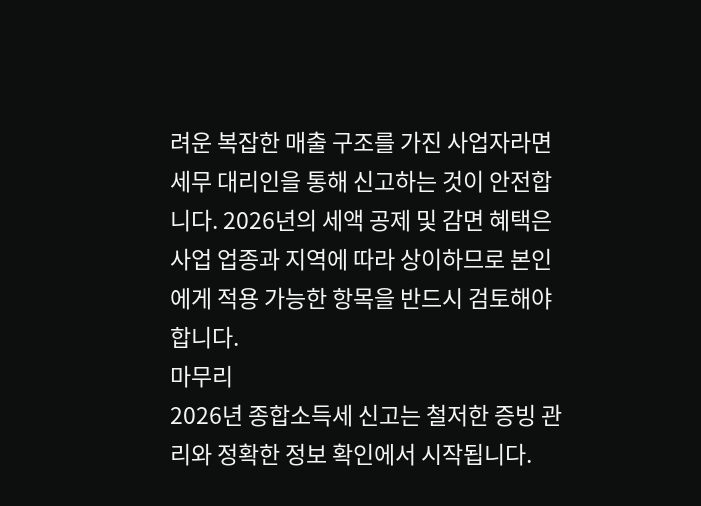려운 복잡한 매출 구조를 가진 사업자라면 세무 대리인을 통해 신고하는 것이 안전합니다. 2026년의 세액 공제 및 감면 혜택은 사업 업종과 지역에 따라 상이하므로 본인에게 적용 가능한 항목을 반드시 검토해야 합니다.
마무리
2026년 종합소득세 신고는 철저한 증빙 관리와 정확한 정보 확인에서 시작됩니다.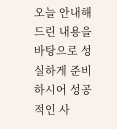오늘 안내해 드린 내용을 바탕으로 성실하게 준비하시어 성공적인 사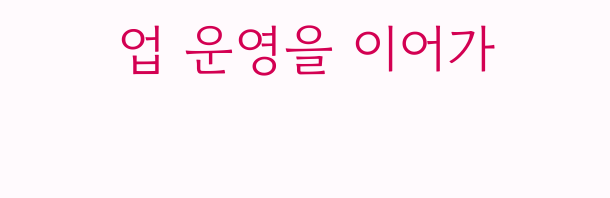업 운영을 이어가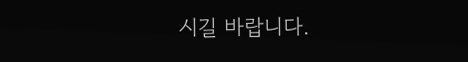시길 바랍니다.